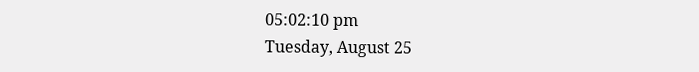05:02:10 pm
Tuesday, August 25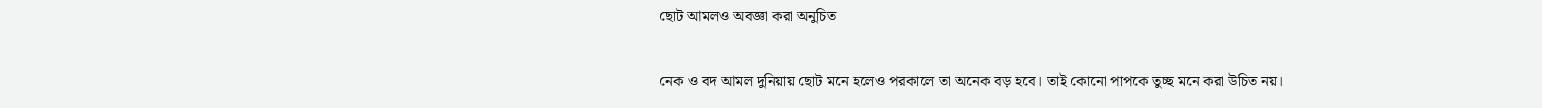ছোট আমলও অবজ্ঞা করা অনুচিত

নেক ও বদ আমল দুনিয়ায় ছোট মনে হলেও পরকালে তা অনেক বড় হবে। তাই কোনো পাপকে তুচ্ছ মনে করা উচিত নয়।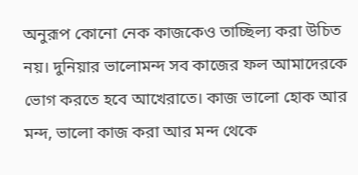অনুরূপ কোনো নেক কাজকেও তাচ্ছিল্য করা উচিত নয়। দুনিয়ার ভালোমন্দ সব কাজের ফল আমাদেরকে ভোগ করতে হবে আখেরাতে। কাজ ভালো হোক আর মন্দ, ভালো কাজ করা আর মন্দ থেকে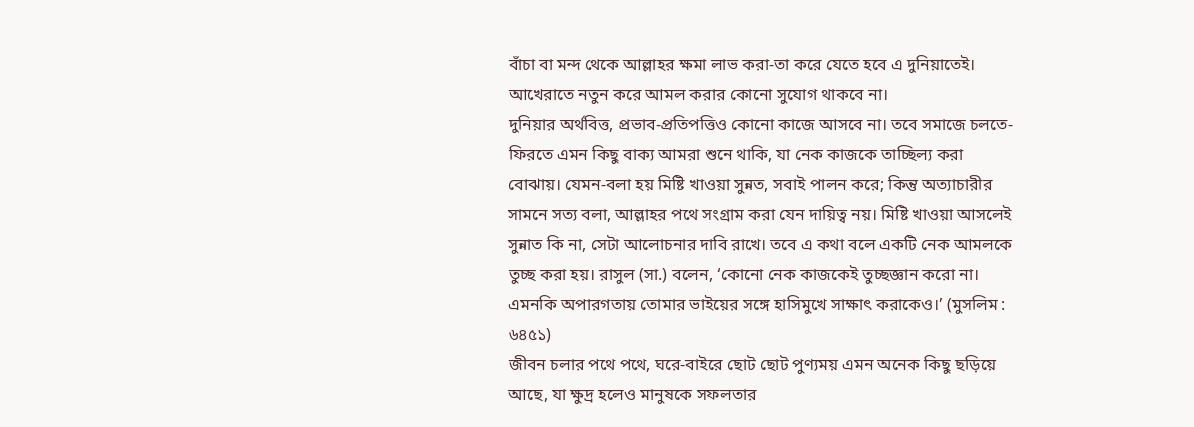বাঁচা বা মন্দ থেকে আল্লাহর ক্ষমা লাভ করা-তা করে যেতে হবে এ দুনিয়াতেই। আখেরাতে নতুন করে আমল করার কোনো সুযোগ থাকবে না।
দুনিয়ার অর্থবিত্ত, প্রভাব-প্রতিপত্তিও কোনো কাজে আসবে না। তবে সমাজে চলতে-ফিরতে এমন কিছু বাক্য আমরা শুনে থাকি, যা নেক কাজকে তাচ্ছিল্য করা বোঝায়। যেমন-বলা হয় মিষ্টি খাওয়া সুন্নত, সবাই পালন করে; কিন্তু অত্যাচারীর সামনে সত্য বলা, আল্লাহর পথে সংগ্রাম করা যেন দায়িত্ব নয়। মিষ্টি খাওয়া আসলেই সুন্নাত কি না, সেটা আলোচনার দাবি রাখে। তবে এ কথা বলে একটি নেক আমলকে তুচ্ছ করা হয়। রাসুল (সা.) বলেন, ‘কোনো নেক কাজকেই তুচ্ছজ্ঞান করো না। এমনকি অপারগতায় তোমার ভাইয়ের সঙ্গে হাসিমুখে সাক্ষাৎ করাকেও।’ (মুসলিম : ৬৪৫১)
জীবন চলার পথে পথে, ঘরে-বাইরে ছোট ছোট পুণ্যময় এমন অনেক কিছু ছড়িয়ে আছে, যা ক্ষুদ্র হলেও মানুষকে সফলতার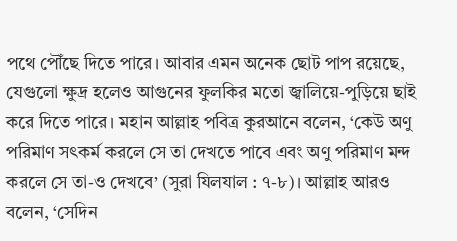পথে পৌঁছে দিতে পারে। আবার এমন অনেক ছোট পাপ রয়েছে, যেগুলো ক্ষুদ্র হলেও আগুনের ফুলকির মতো জ্বালিয়ে-পুড়িয়ে ছাই করে দিতে পারে। মহান আল্লাহ পবিত্র কুরআনে বলেন, ‘কেউ অণু পরিমাণ সৎকর্ম করলে সে তা দেখতে পাবে এবং অণু পরিমাণ মন্দ করলে সে তা-ও দেখবে’ (সুরা যিলযাল : ৭-৮)। আল্লাহ আরও বলেন, ‘সেদিন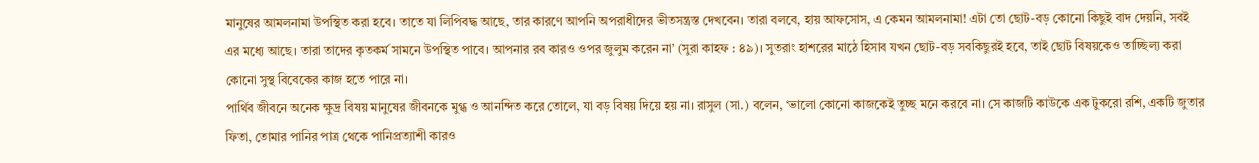মানুষের আমলনামা উপস্থিত করা হবে। তাতে যা লিপিবদ্ধ আছে, তার কারণে আপনি অপরাধীদের ভীতসন্ত্রস্ত দেখবেন। তারা বলবে, হায় আফসোস, এ কেমন আমলনামা! এটা তো ছোট-বড় কোনো কিছুই বাদ দেয়নি, সবই এর মধ্যে আছে। তারা তাদের কৃতকর্ম সামনে উপস্থিত পাবে। আপনার রব কারও ওপর জুলুম করেন না’ (সুরা কাহফ : ৪৯)। সুতরাং হাশরের মাঠে হিসাব যখন ছোট-বড় সবকিছুরই হবে, তাই ছোট বিষয়কেও তাচ্ছিল্য করা কোনো সুস্থ বিবেকের কাজ হতে পারে না।
পার্থিব জীবনে অনেক ক্ষুদ্র বিষয় মানুষের জীবনকে মুগ্ধ ও আনন্দিত করে তোলে, যা বড় বিষয় দিয়ে হয় না। রাসুল (সা.) বলেন, ‘ভালো কোনো কাজকেই তুচ্ছ মনে করবে না। সে কাজটি কাউকে এক টুকরো রশি, একটি জুতার ফিতা, তোমার পানির পাত্র থেকে পানিপ্রত্যাশী কারও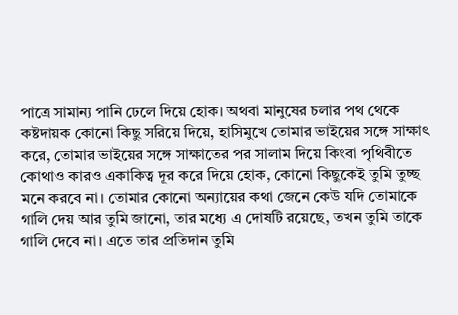পাত্রে সামান্য পানি ঢেলে দিয়ে হোক। অথবা মানুষের চলার পথ থেকে কষ্টদায়ক কোনো কিছু সরিয়ে দিয়ে, হাসিমুখে তোমার ভাইয়ের সঙ্গে সাক্ষাৎ করে, তোমার ভাইয়ের সঙ্গে সাক্ষাতের পর সালাম দিয়ে কিংবা পৃথিবীতে কোথাও কারও একাকিত্ব দূর করে দিয়ে হোক, কোনো কিছুকেই তুমি তুচ্ছ মনে করবে না। তোমার কোনো অন্যায়ের কথা জেনে কেউ যদি তোমাকে গালি দেয় আর তুমি জানো, তার মধ্যে এ দোষটি রয়েছে, তখন তুমি তাকে গালি দেবে না। এতে তার প্রতিদান তুমি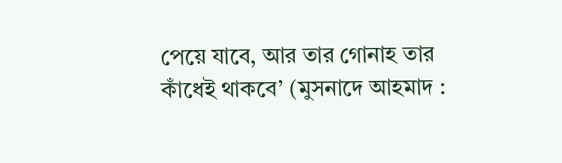পেয়ে যাবে, আর তার গোনাহ তার কাঁধেই থাকবে’ (মুসনাদে আহমাদ :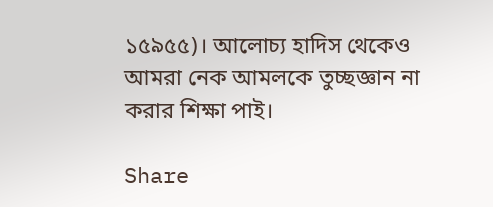১৫৯৫৫)। আলোচ্য হাদিস থেকেও আমরা নেক আমলকে তুচ্ছজ্ঞান না করার শিক্ষা পাই।

Share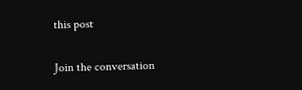this post

Join the conversation